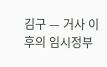김구 — 거사 이후의 임시정부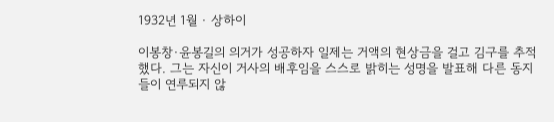1932년 1월 · 상하이

이봉창·윤봉길의 의거가 성공하자 일제는 거액의 현상금을 걸고 김구를 추적했다. 그는 자신이 거사의 배후임을 스스로 밝히는 성명을 발표해 다른 동지들이 연루되지 않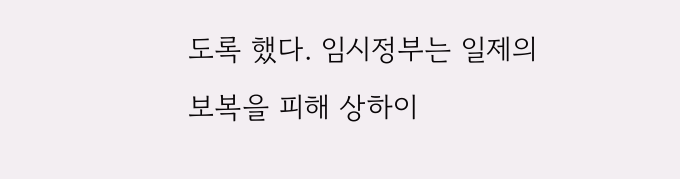도록 했다. 임시정부는 일제의 보복을 피해 상하이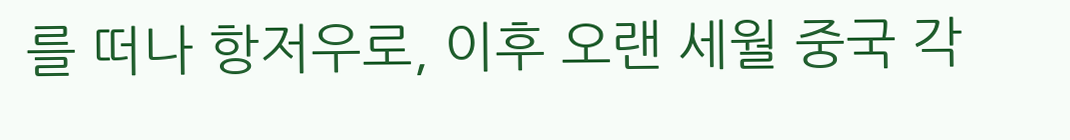를 떠나 항저우로, 이후 오랜 세월 중국 각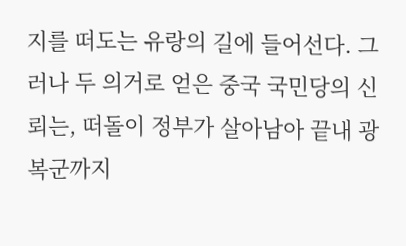지를 떠도는 유랑의 길에 들어선다. 그러나 두 의거로 얻은 중국 국민당의 신뢰는, 떠돌이 정부가 살아남아 끝내 광복군까지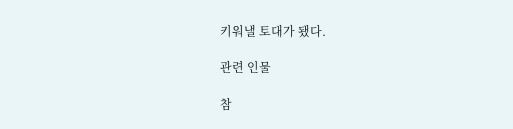키워낼 토대가 됐다.

관련 인물

참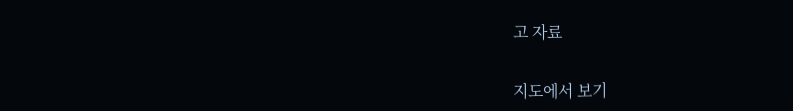고 자료

지도에서 보기